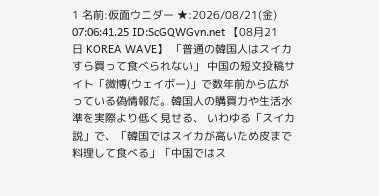1 名前:仮面ウニダー ★:2026/08/21(金) 07:06:41.25 ID:ScGQWGvn.net 【08月21日 KOREA WAVE】 「普通の韓国人はスイカすら買って食べられない」 中国の短文投稿サイト「微博(ウェイボー)」で数年前から広がっている偽情報だ。韓国人の購買力や生活水準を実際より低く見せる、 いわゆる「スイカ説」で、「韓国ではスイカが高いため皮まで料理して食べる」「中国ではス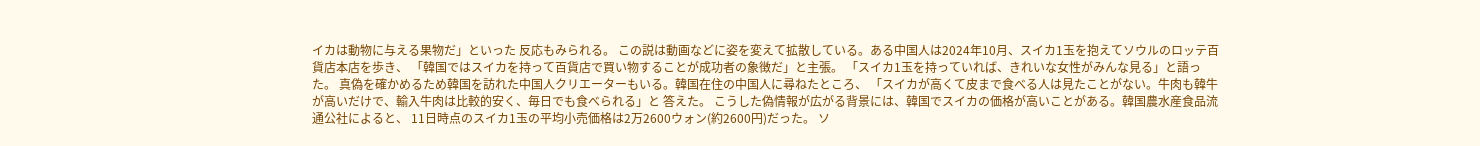イカは動物に与える果物だ」といった 反応もみられる。 この説は動画などに姿を変えて拡散している。ある中国人は2024年10月、スイカ1玉を抱えてソウルのロッテ百貨店本店を歩き、 「韓国ではスイカを持って百貨店で買い物することが成功者の象徴だ」と主張。 「スイカ1玉を持っていれば、きれいな女性がみんな見る」と語った。 真偽を確かめるため韓国を訪れた中国人クリエーターもいる。韓国在住の中国人に尋ねたところ、 「スイカが高くて皮まで食べる人は見たことがない。牛肉も韓牛が高いだけで、輸入牛肉は比較的安く、毎日でも食べられる」と 答えた。 こうした偽情報が広がる背景には、韓国でスイカの価格が高いことがある。韓国農水産食品流通公社によると、 11日時点のスイカ1玉の平均小売価格は2万2600ウォン(約2600円)だった。 ソ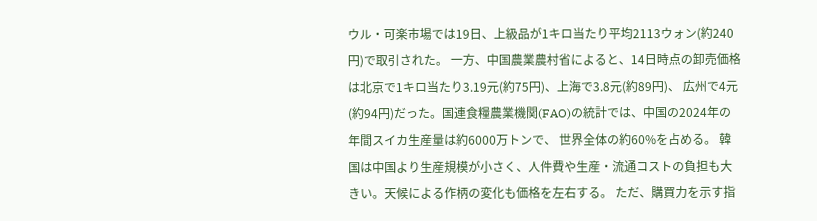ウル・可楽市場では19日、上級品が1キロ当たり平均2113ウォン(約240円)で取引された。 一方、中国農業農村省によると、14日時点の卸売価格は北京で1キロ当たり3.19元(約75円)、上海で3.8元(約89円)、 広州で4元(約94円)だった。国連食糧農業機関(FAO)の統計では、中国の2024年の年間スイカ生産量は約6000万トンで、 世界全体の約60%を占める。 韓国は中国より生産規模が小さく、人件費や生産・流通コストの負担も大きい。天候による作柄の変化も価格を左右する。 ただ、購買力を示す指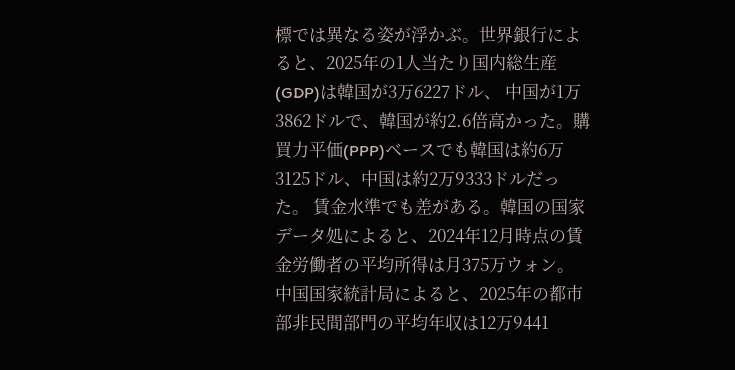標では異なる姿が浮かぶ。世界銀行によると、2025年の1人当たり国内総生産(GDP)は韓国が3万6227ドル、 中国が1万3862ドルで、韓国が約2.6倍高かった。購買力平価(PPP)ベースでも韓国は約6万3125ドル、中国は約2万9333ドルだった。 賃金水準でも差がある。韓国の国家データ処によると、2024年12月時点の賃金労働者の平均所得は月375万ウォン。 中国国家統計局によると、2025年の都市部非民間部門の平均年収は12万9441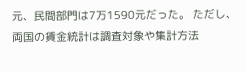元、民間部門は7万1590元だった。 ただし、両国の賃金統計は調査対象や集計方法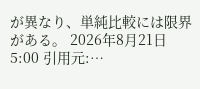が異なり、単純比較には限界がある。 2026年8月21日 5:00 引用元:…